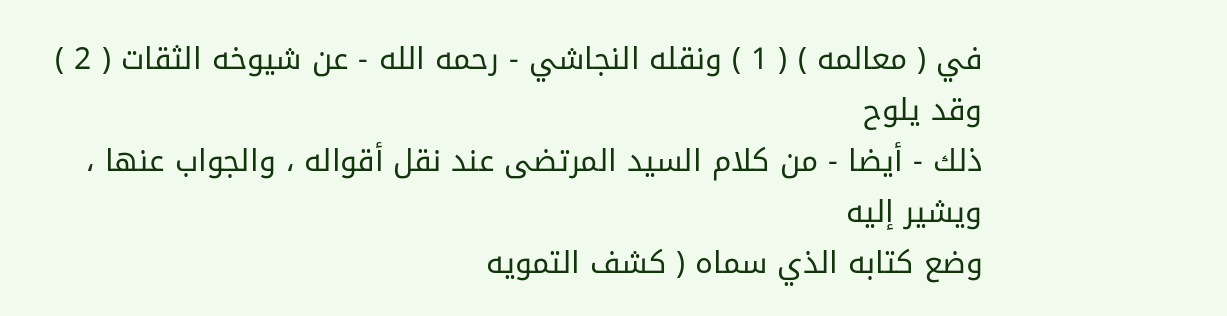في ( معالمه ) ( 1 ) ونقله النجاشي - رحمه الله - عن شيوخه الثقات ( 2 ) وقد يلوح
ذلك - أيضا - من كلام السيد المرتضى عند نقل أقواله ، والجواب عنها ، ويشير إليه
وضع كتابه الذي سماه ( كشف التمويه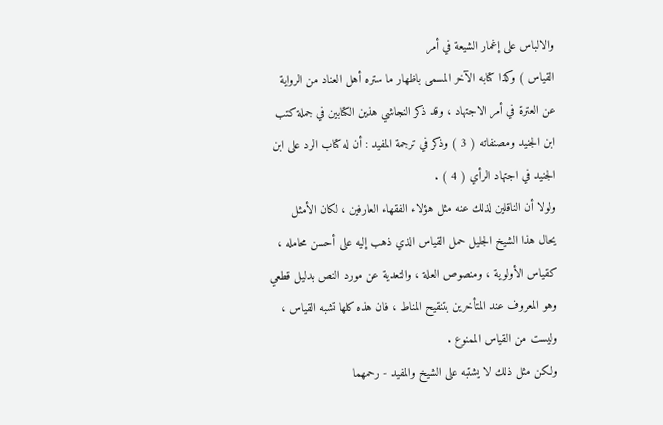والالباس على إغمار الشيعة في أمر
القياس ) وكذا كتابه الآخر المسمى باظهار ما ستره أهل العناد من الرواية
عن العترة في أمر الاجتهاد ، وقد ذكر النجاشي هذين الكتابين في جملة كتب
ابن الجنيد ومصنفاته ( 3 ) وذكر في ترجمة المفيد : أن له كتاب الرد على ابن
الجنيد في اجتهاد الرأي ( 4 ) .
ولولا أن الناقلين لذلك عنه مثل هؤلاء الفقهاء العارفين ، لكان الأمثل
يحال هذا الشيخ الجليل حمل القياس الذي ذهب إليه على أحسن محامله ،
كقياس الأولوية ، ومنصوص العلة ، والتعدية عن مورد النص بدليل قطعي
وهو المعروف عند المتأخرين بتنقيح المناط ، فان هذه كلها تشبه القياس ،
وليست من القياس الممنوع .
ولكن مثل ذلك لا يشتبه على الشيخ والمفيد - رحمهما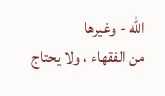الله - وغيرها
من الفقهاء ، ولا يحتاج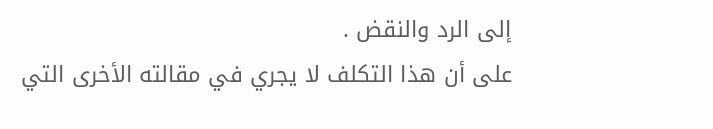إلى الرد والنقض .
على أن هذا التكلف لا يجري في مقالته الأخرى التي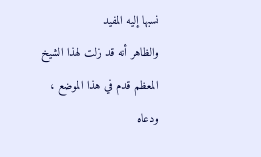نسبها إليه المفيد
والظاهر أنه قد زلت لهذا الشيخ المعظم قدم في هذا الموضع ، ودعاه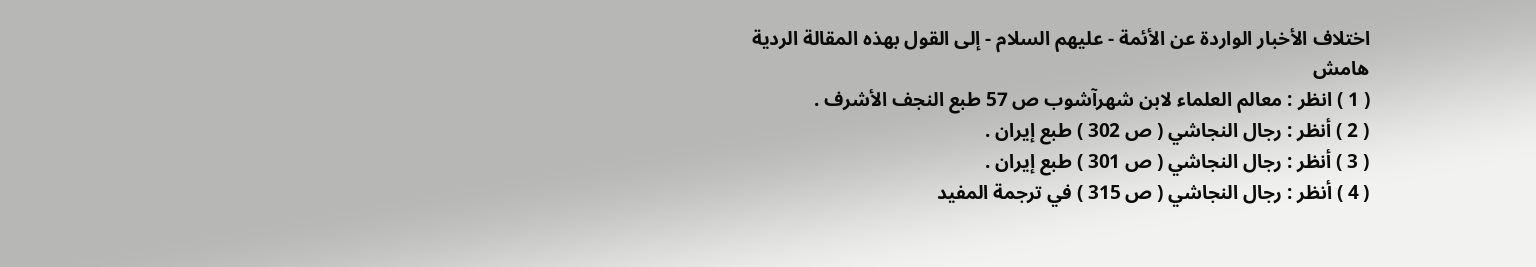اختلاف الأخبار الواردة عن الأئمة - عليهم السلام - إلى القول بهذه المقالة الردية
هامش
( 1 ) انظر : معالم العلماء لابن شهرآشوب ص 57 طبع النجف الأشرف .
( 2 ) أنظر : رجال النجاشي ( ص 302 ) طبع إيران .
( 3 ) أنظر : رجال النجاشي ( ص 301 ) طبع إيران .
( 4 ) أنظر : رجال النجاشي ( ص 315 ) في ترجمة المفيد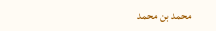محمد بن محمد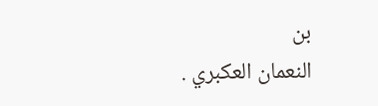بن
النعمان العكبري .